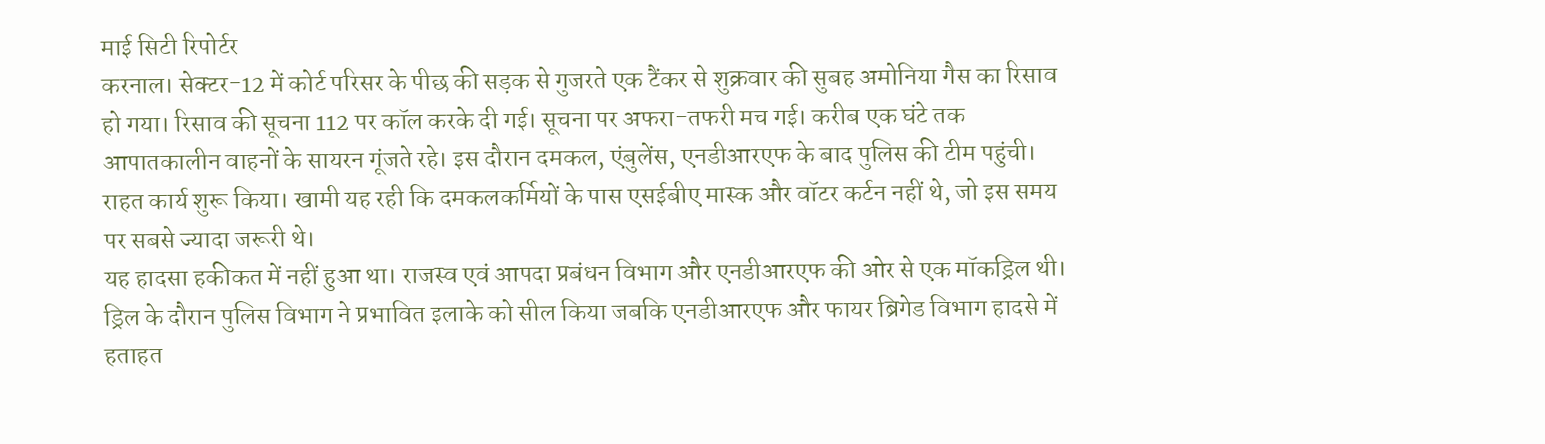माई सिटी रिपोर्टर
करनाल। सेक्टर-12 में कोर्ट परिसर के पीछ की सड़क से गुजरते एक टैंकर से शुक्रवार की सुबह अमोनिया गैस का रिसाव हो गया। रिसाव की सूचना 112 पर कॉल करके दी गई। सूचना पर अफरा-तफरी मच गई। करीब एक घंटे तक आपातकालीन वाहनों के सायरन गूंजते रहे। इस दौरान दमकल, एंबुलेंस, एनडीआरएफ के बाद पुलिस की टीम पहुंची। राहत कार्य शुरू किया। खामी यह रही कि दमकलकर्मियों के पास एसईबीए मास्क और वॉटर कर्टन नहीं थे, जो इस समय पर सबसे ज्यादा जरूरी थे।
यह हादसा हकीकत में नहीं हुआ था। राजस्व एवं आपदा प्रबंधन विभाग और एनडीआरएफ की ओर से एक मॉकड्रिल थी। ड्रिल के दौरान पुलिस विभाग ने प्रभावित इलाके को सील किया जबकि एनडीआरएफ और फायर ब्रिगेड विभाग हादसे में हताहत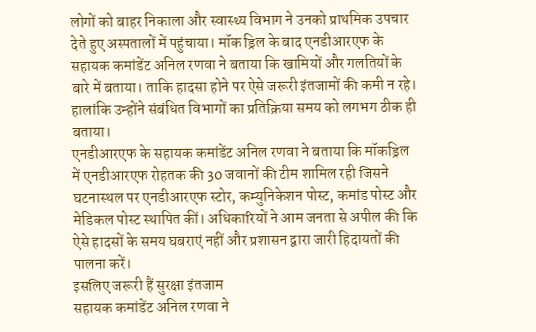लोगों को बाहर निकाला और स्वास्थ्य विभाग ने उनको प्राथमिक उपचार देते हुए अस्पतालों में पहुंचाया। मॉक ड्रिल के बाद एनडीआरएफ के सहायक कमांडेंट अनिल रणवा ने बताया कि खामियों और गलतियों के बारे में बताया। ताकि हादसा होने पर ऐसे जरूरी इंतजामों की कमी न रहे। हालांकि उन्होंने संबंधित विभागों का प्रतिक्रिया समय को लगभग ठीक ही बताया।
एनडीआरएफ के सहायक कमांडेंट अनिल रणवा ने बताया कि मॉकड्रिल में एनडीआरएफ रोहतक की 30 जवानों की टीम शामिल रही जिसने घटनास्थल पर एनडीआरएफ स्टोर, कम्युनिकेशन पोस्ट, कमांड पोस्ट और मेडिकल पोस्ट स्थापित कीं। अधिकारियों ने आम जनता से अपील की कि ऐसे हादसों के समय घबराएं नहीं और प्रशासन द्वारा जारी हिदायतों की पालना करें।
इसलिए जरूरी हैं सुरक्षा इंतजाम
सहायक कमांडेंट अनिल रणवा ने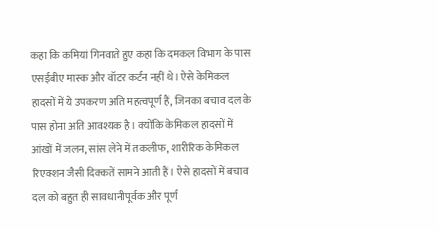कहा कि कमियां गिनवाते हुए कहा कि दमकल विभाग के पास एसईबीए मास्क और वॉटर कर्टन नहीं थे। ऐसे केमिकल हादसों में ये उपकरण अति महत्वपूर्ण हैं, जिनका बचाव दल के पास होना अति आवश्यक है। क्योंकि केमिकल हादसों में आंखों में जलन, सांस लेने में तकलीफ, शारीरिक केमिकल रिएक्शन जैसी दिक्कतें सामने आती हैं। ऐसे हादसों में बचाव दल को बहुत ही सावधानीपूर्वक और पूर्ण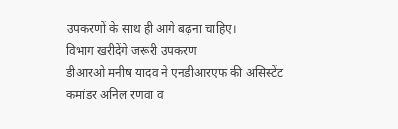उपकरणों के साथ ही आगे बढ़ना चाहिए।
विभाग खरीदेंगे जरूरी उपकरण
डीआरओ मनीष यादव ने एनडीआरएफ की असिस्टेंट कमांडर अनिल रणवा व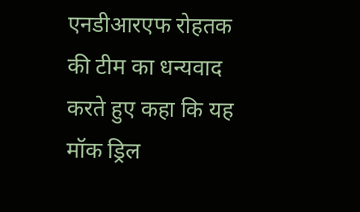एनडीआरएफ रोहतक की टीम का धन्यवाद करते हुए कहा कि यह मॉक ड्रिल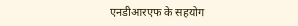एनडीआरएफ के सहयोग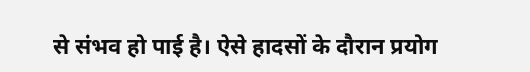से संभव हो पाई है। ऐसे हादसों के दौरान प्रयोग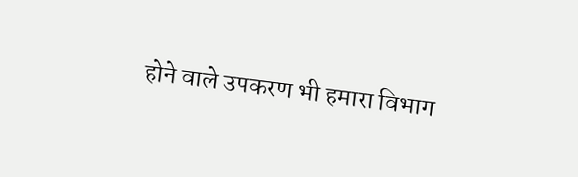होने वाले उपकरण भी हमारा विभाग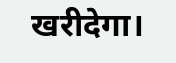खरीदेगा।